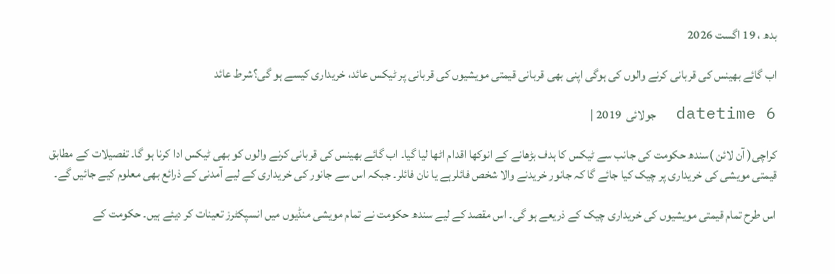بدھ ، 19 اگست 2026

اب گائے بھینس کی قربانی کرنے والوں کی ہوگی اپنی بھی قربانی قیمتی مویشیوں کی قربانی پر ٹیکس عائد، خریداری کیسے ہو گی؟شرط عائد

datetime 6  جولائی  2019 |

کراچی( آن لائن )سندھ حکومت کی جانب سے ٹیکس کا ہدف بڑھانے کے انوکھا اقدام اٹھا لیا گیا۔ اب گائے بھینس کی قربانی کرنے والوں کو بھی ٹیکس ادا کرنا ہو گا۔ تفصیلات کے مطابق قیمتی مویشی کی خریداری پر چیک کیا جائے گا کہ جانور خریدنے والا شخص فائلرہے یا نان فائلر۔ جبکہ اس سے جانور کی خریداری کے لیے آمدنی کے ذرائع بھی معلوم کیے جائیں گے۔

اس طرح تمام قیمتی مویشیوں کی خریداری چیک کے ذریعے ہو گی۔ اس مقصد کے لیے سندھ حکومت نے تمام مویشی منڈیوں میں انسپکٹرز تعینات کر دیئے ہیں۔ حکومت کے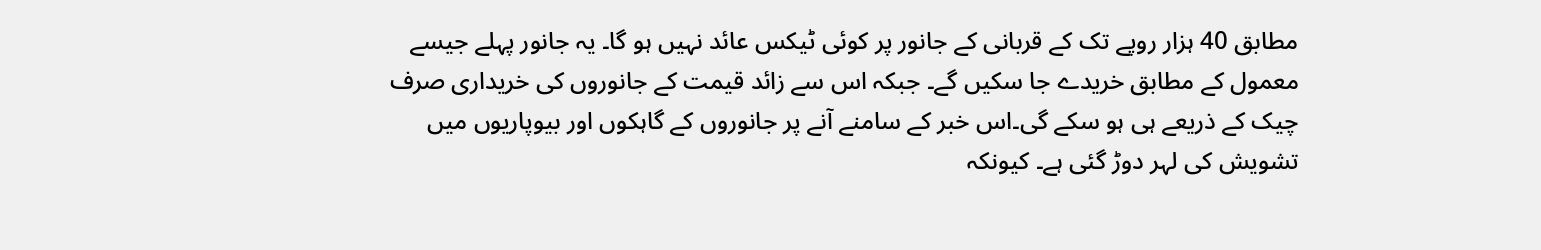مطابق 40 ہزار روپے تک کے قربانی کے جانور پر کوئی ٹیکس عائد نہیں ہو گا۔ یہ جانور پہلے جیسے معمول کے مطابق خریدے جا سکیں گے۔ جبکہ اس سے زائد قیمت کے جانوروں کی خریداری صرف چیک کے ذریعے ہی ہو سکے گی۔اس خبر کے سامنے آنے پر جانوروں کے گاہکوں اور بیوپاریوں میں تشویش کی لہر دوڑ گئی ہے۔ کیونکہ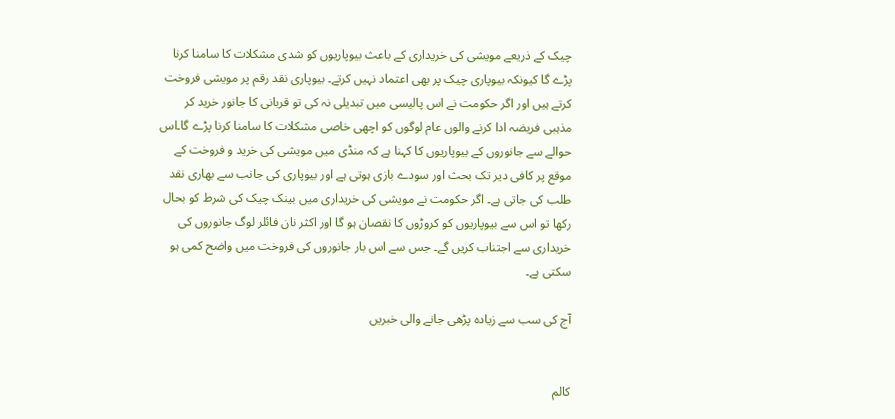چیک کے ذریعے مویشی کی خریداری کے باعث بیوپاریوں کو شدی مشکلات کا سامنا کرنا پڑے گا کیونکہ بیوپاری چیک پر بھی اعتماد نہیں کرتے۔ بیوپاری نقد رقم پر مویشی فروخت کرتے ہیں اور اگر حکومت نے اس پالیسی میں تبدیلی نہ کی تو قربانی کا جانور خرید کر مذہبی فریضہ ادا کرنے والوں عام لوگوں کو اچھی خاصی مشکلات کا سامنا کرنا پڑے گا۔اس حوالے سے جانوروں کے بیوپاریوں کا کہنا ہے کہ منڈی میں مویشی کی خرید و فروخت کے موقع پر کافی دیر تک بحث اور سودے بازی ہوتی ہے اور بیوپاری کی جانب سے بھاری نقد طلب کی جاتی ہے۔ اگر حکومت نے مویشی کی خریداری میں بینک چیک کی شرط کو بحال رکھا تو اس سے بیوپاریوں کو کروڑوں کا نقصان ہو گا اور اکثر نان فائلر لوگ جانوروں کی خریداری سے اجتناب کریں گے۔ جس سے اس بار جانوروں کی فروخت میں واضح کمی ہو سکتی ہے۔

آج کی سب سے زیادہ پڑھی جانے والی خبریں


کالم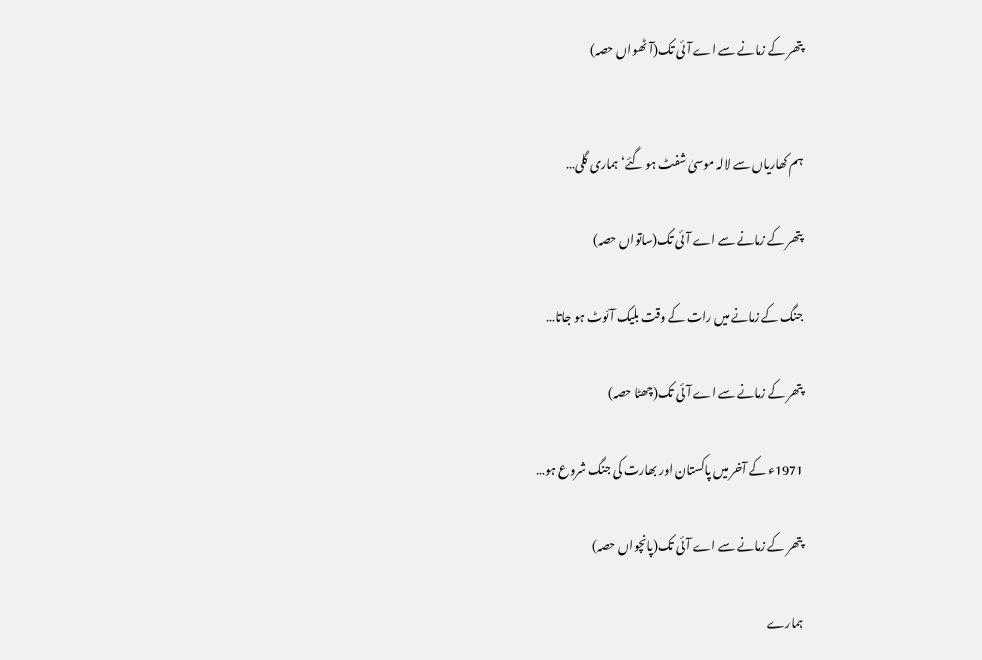پتھر کے زمانے سے اے آئی تک(آٹھواں حصہ)


ہم کھاریاں سے لالہ موسیٰ شفٹ ہو گئے‘ ہماری گلی…

پتھر کے زمانے سے اے آئی تک(ساتواں حصہ)

جنگ کے زمانے میں رات کے وقت بلیک آئوٹ ہو جاتا…

پتھر کے زمانے سے اے آئی تک(چھٹا حصہ)

1971ء کے آخر میں پاکستان اور بھارت کی جنگ شروع ہو…

پتھر کے زمانے سے اے آئی تک(پانچواں حصہ)

ہمارے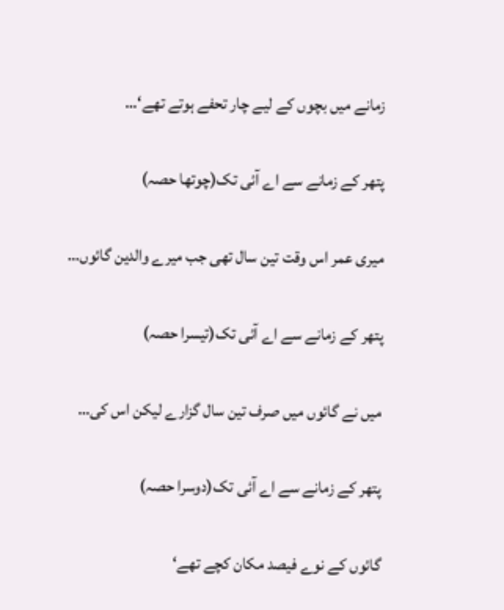زمانے میں بچوں کے لیے چار تحفے ہوتے تھے‘…

پتھر کے زمانے سے اے آئی تک(چوتھا حصہ)

میری عمر اس وقت تین سال تھی جب میرے والدین گائوں…

پتھر کے زمانے سے اے آئی تک(تیسرا حصہ)

میں نے گائوں میں صرف تین سال گزارے لیکن اس کی…

پتھر کے زمانے سے اے آئی تک(دوسرا حصہ)

گائوں کے نوے فیصد مکان کچے تھے‘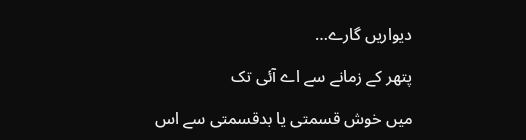دیواریں گارے…

پتھر کے زمانے سے اے آئی تک

میں خوش قسمتی یا بدقسمتی سے اس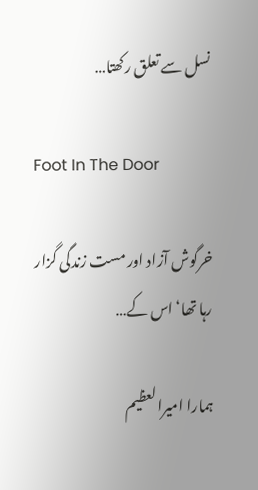نسل سے تعلق رکھتا…

Foot In The Door

خرگوش آزاد اور مست زندگی گزار رہا تھا‘ اس کے…

ہمارا امیرالعظیم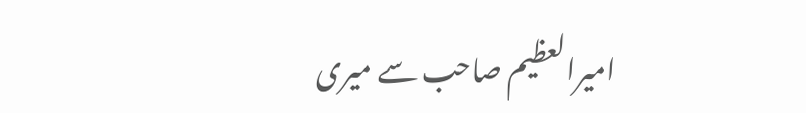امیرالعظیم صاحب سے میری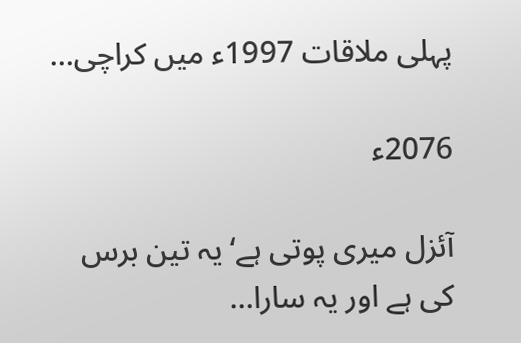پہلی ملاقات 1997ء میں کراچی…

2076ء

آئزل میری پوتی ہے‘ یہ تین برس کی ہے اور یہ سارا…